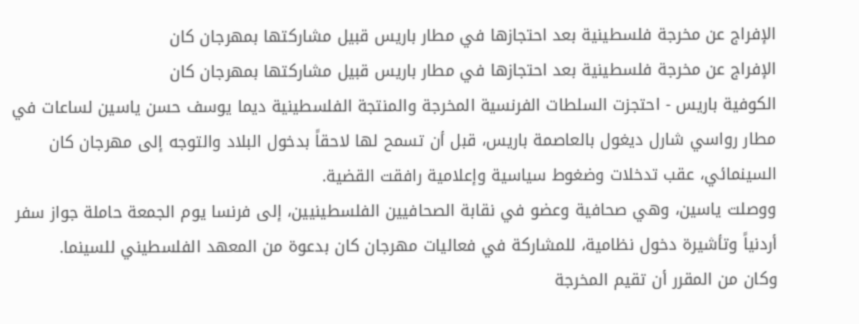الإفراج عن مخرجة فلسطينية بعد احتجازها في مطار باريس قبيل مشاركتها بمهرجان كان
الإفراج عن مخرجة فلسطينية بعد احتجازها في مطار باريس قبيل مشاركتها بمهرجان كان
الكوفية باريس - احتجزت السلطات الفرنسية المخرجة والمنتجة الفلسطينية ديما يوسف حسن ياسين لساعات في مطار رواسي شارل ديغول بالعاصمة باريس، قبل أن تسمح لها لاحقاً بدخول البلاد والتوجه إلى مهرجان كان السينمائي، عقب تدخلات وضغوط سياسية وإعلامية رافقت القضية.
ووصلت ياسين، وهي صحافية وعضو في نقابة الصحافيين الفلسطينيين، إلى فرنسا يوم الجمعة حاملة جواز سفر أردنياً وتأشيرة دخول نظامية، للمشاركة في فعاليات مهرجان كان بدعوة من المعهد الفلسطيني للسينما.
وكان من المقرر أن تقيم المخرجة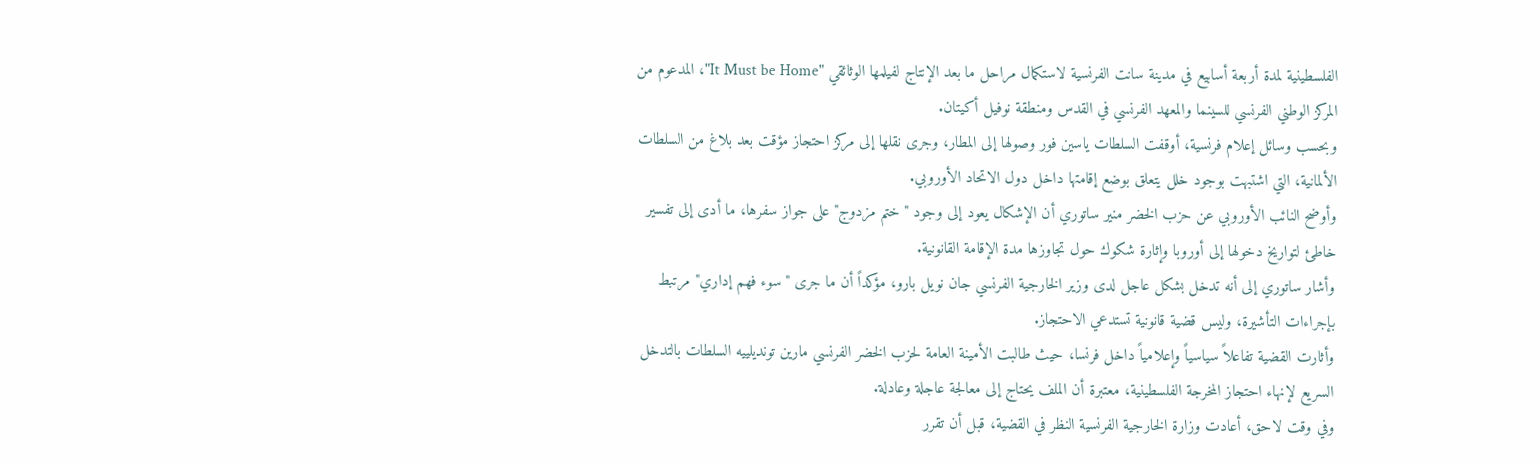الفلسطينية لمدة أربعة أسابيع في مدينة سانت الفرنسية لاستكمال مراحل ما بعد الإنتاج لفيلمها الوثائقي "It Must be Home"، المدعوم من المركز الوطني الفرنسي للسينما والمعهد الفرنسي في القدس ومنطقة نوفيل أكيتان.
وبحسب وسائل إعلام فرنسية، أوقفت السلطات ياسين فور وصولها إلى المطار، وجرى نقلها إلى مركز احتجاز مؤقت بعد بلاغ من السلطات الألمانية، التي اشتبهت بوجود خلل يتعلق بوضع إقامتها داخل دول الاتحاد الأوروبي.
وأوضح النائب الأوروبي عن حزب الخضر منير ساتوري أن الإشكال يعود إلى وجود "ختم مزدوج" على جواز سفرها، ما أدى إلى تفسير خاطئ لتواريخ دخولها إلى أوروبا وإثارة شكوك حول تجاوزها مدة الإقامة القانونية.
وأشار ساتوري إلى أنه تدخل بشكل عاجل لدى وزير الخارجية الفرنسي جان نويل بارو، مؤكداً أن ما جرى "سوء فهم إداري" مرتبط بإجراءات التأشيرة، وليس قضية قانونية تستدعي الاحتجاز.
وأثارت القضية تفاعلاً سياسياً وإعلامياً داخل فرنسا، حيث طالبت الأمينة العامة لحزب الخضر الفرنسي مارين تونديلييه السلطات بالتدخل السريع لإنهاء احتجاز المخرجة الفلسطينية، معتبرة أن الملف يحتاج إلى معالجة عاجلة وعادلة.
وفي وقت لاحق، أعادت وزارة الخارجية الفرنسية النظر في القضية، قبل أن تقرر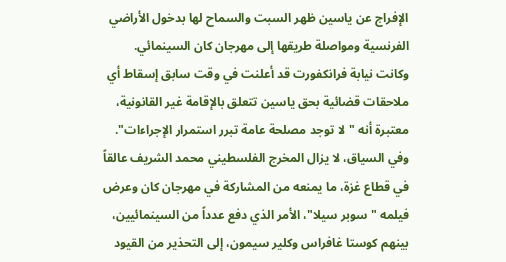الإفراج عن ياسين ظهر السبت والسماح لها بدخول الأراضي الفرنسية ومواصلة طريقها إلى مهرجان كان السينمائي.
وكانت نيابة فرانكفورت قد أعلنت في وقت سابق إسقاط أي ملاحقات قضائية بحق ياسين تتعلق بالإقامة غير القانونية، معتبرة أنه "لا توجد مصلحة عامة تبرر استمرار الإجراءات".
وفي السياق، لا يزال المخرج الفلسطيني محمد الشريف عالقاً في قطاع غزة، ما يمنعه من المشاركة في مهرجان كان وعرض فيلمه "سوبر سيلا"، الأمر الذي دفع عدداً من السينمائيين، بينهم كوستا غافراس وكلير سيمون، إلى التحذير من القيود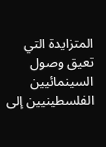المتزايدة التي تعيق وصول السينمائيين الفلسطينيين إلى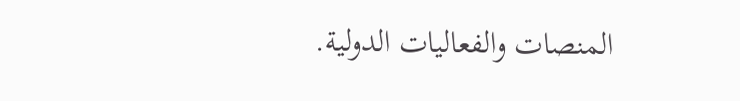المنصات والفعاليات الدولية.